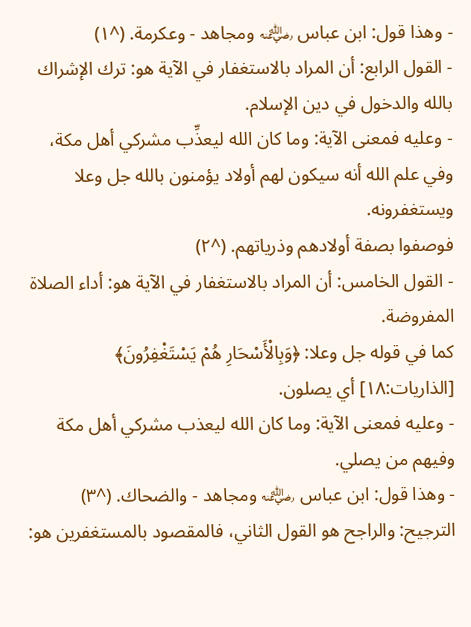- وهذا قول: ابن عباس ﵁ ومجاهد - وعكرمة. (^١)
- القول الرابع: أن المراد بالاستغفار في الآية هو: ترك الإشراك بالله والدخول في دين الإسلام.
- وعليه فمعنى الآية: وما كان الله ليعذِّب مشركي أهل مكة، وفي علم الله أنه سيكون لهم أولاد يؤمنون بالله جل وعلا ويستغفرونه.
فوصفوا بصفة أولادهم وذرياتهم. (^٢)
- القول الخامس: أن المراد بالاستغفار في الآية هو: أداء الصلاة المفروضة.
كما في قوله جل وعلا: ﴿وَبِالْأَسْحَارِ هُمْ يَسْتَغْفِرُونَ﴾ [الذاريات:١٨] أي يصلون.
- وعليه فمعنى الآية: وما كان الله ليعذب مشركي أهل مكة وفيهم من يصلي.
- وهذا قول: ابن عباس ﵁ ومجاهد - والضحاك. (^٣)
الترجيح: والراجح هو القول الثاني، فالمقصود بالمستغفرين هو: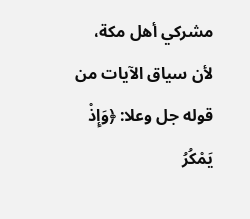مشركي أهل مكة، لأن سياق الآيات من قوله جل وعلا: ﴿وَإِذْ يَمْكُرُ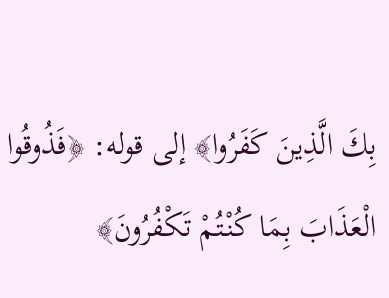بِكَ الَّذِينَ كَفَرُوا﴾ إلى قوله: ﴿فَذُوقُوا الْعَذَابَ بِمَا كُنْتُمْ تَكْفُرُونَ﴾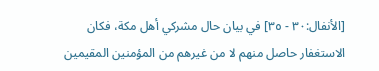[الأنفال:٣٠ - ٣٥] في بيان حال مشركي أهل مكة، فكان الاستغفار حاصل منهم لا من غيرهم من المؤمنين المقيمين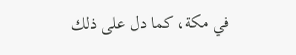في مكة، كما دل على ذلك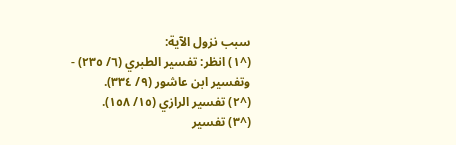سبب نزول الآية:
(^١) انظر: تفسير الطبري (٦/ ٢٣٥) - وتفسير ابن عاشور (٩/ ٣٣٤).
(^٢) تفسير الرازي (١٥/ ١٥٨).
(^٣) تفسير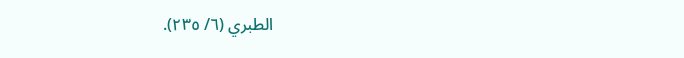الطبري (٦/ ٢٣٥).